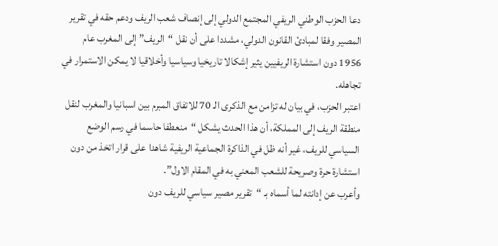دعا الحزب الوطني الريفي المجتمع الدولي إلى إنصاف شعب الريف ودعم حقه في تقرير المصير وفقا لمبادئ القانون الدولي، مشددا على أن نقل “الريف” إلى المغرب عام 1956 دون استشارة الريفيين يثير إشكالا تاريخيا وسياسيا وأخلاقيا لا يمكن الاستمرار في تجاهله.
اعتبر الحزب، في بيان له تزامن مع الذكرى الـ 70 للاتفاق المبرم بين اسبانيا والمغرب لنقل منطقة الريف إلى المملكة، أن هذا الحدث يشكل “منعطفا حاسما في رسم الوضع السياسي للريف، غير أنه ظل في الذاكرة الجماعية الريفية شاهدا على قرار اتخذ من دون استشارة حرة وصريحة للشعب المعني به في المقام الاول”.
وأعرب عن إدانته لما أسماه بـ “تقرير مصير سياسي للريف دون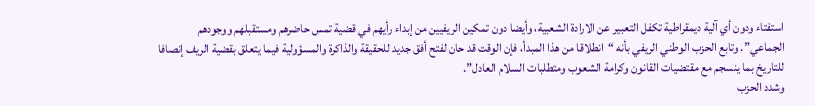استفتاء ودون أي آلية ديمقراطية تكفل التعبير عن الارادة الشعبية، وأيضا دون تمكين الريفيين من إبداء رأيهم في قضية تمس حاضرهم ومستقبلهم ووجودهم الجماعي”. وتابع الحزب الوطني الريفي بأنه “انطلاقا من هذا المبدأ، فإن الوقت قد حان لفتح أفق جديد للحقيقة والذاكرة والمسؤولية فيما يتعلق بقضية الريف إنصافا للتاريخ بما ينسجم مع مقتضيات القانون وكرامة الشعوب ومتطلبات السلام العادل”.
وشدد الحزب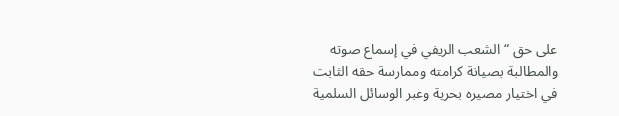على حق “الشعب الريفي في إسماع صوته والمطالبة بصيانة كرامته وممارسة حقه الثابت في اختيار مصيره بحرية وعبر الوسائل السلمية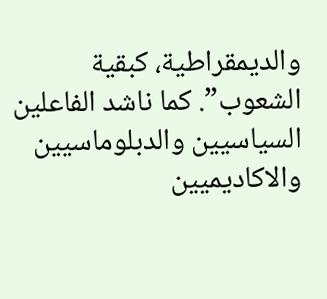والديمقراطية، كبقية الشعوب”. كما ناشد الفاعلين السياسيين والدبلوماسيين والاكاديميين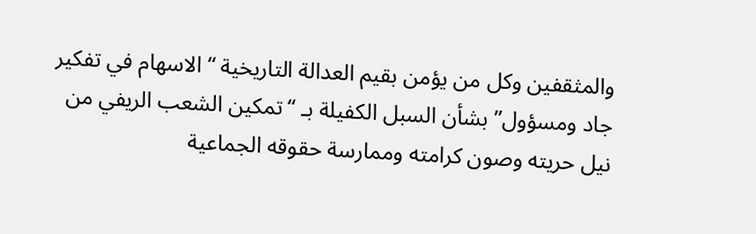والمثقفين وكل من يؤمن بقيم العدالة التاريخية “الاسهام في تفكير جاد ومسؤول” بشأن السبل الكفيلة بـ “تمكين الشعب الريفي من نيل حريته وصون كرامته وممارسة حقوقه الجماعية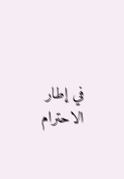في إطار الاحترام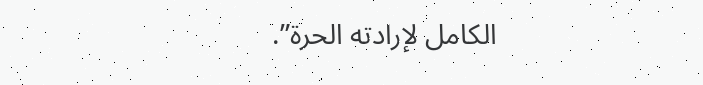الكامل لإرادته الحرة”.